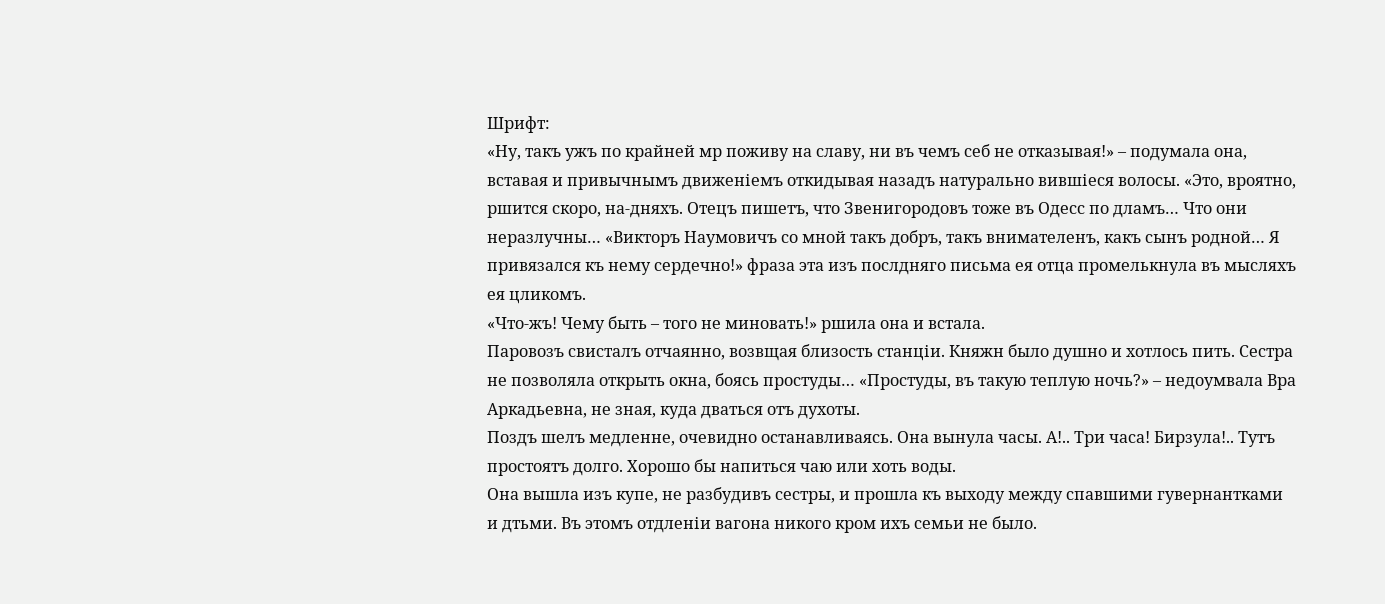Шрифт:
«Ну, такъ ужъ по крайней мр поживу на славу, ни въ чемъ себ не отказывая!» – подумала она, вставая и привычнымъ движеніемъ откидывая назадъ натурально вившіеся волосы. «Это, вроятно, ршится скоро, на-дняхъ. Отецъ пишетъ, что Звенигородовъ тоже въ Одесс по дламъ… Что они неразлучны… «Викторъ Наумовичъ со мной такъ добръ, такъ внимателенъ, какъ сынъ родной… Я привязался къ нему сердечно!» фраза эта изъ послдняго письма ея отца промелькнула въ мысляхъ ея цликомъ.
«Что-жъ! Чему быть – того не миновать!» ршила она и встала.
Паровозъ свисталъ отчаянно, возвщая близость станціи. Княжн было душно и хотлось пить. Сестра не позволяла открыть окна, боясь простуды… «Простуды, въ такую теплую ночь?» – недоумвала Вра Аркадьевна, не зная, куда дваться отъ духоты.
Поздъ шелъ медленне, очевидно останавливаясь. Она вынула часы. А!.. Три часа! Бирзула!.. Тутъ простоятъ долго. Хорошо бы напиться чаю или хоть воды.
Она вышла изъ купе, не разбудивъ сестры, и прошла къ выходу между спавшими гувернантками и дтьми. Въ этомъ отдленіи вагона никого кром ихъ семьи не было.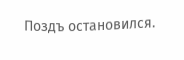Поздъ остановился.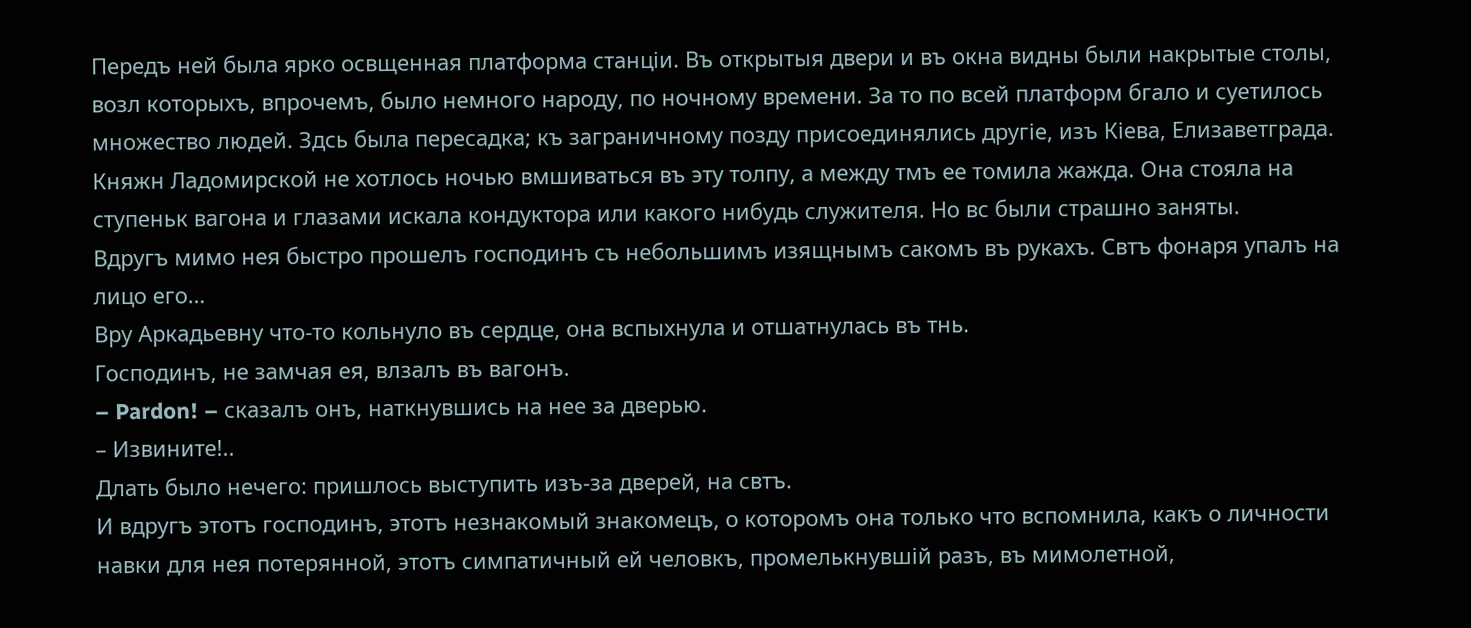Передъ ней была ярко освщенная платформа станціи. Въ открытыя двери и въ окна видны были накрытые столы, возл которыхъ, впрочемъ, было немного народу, по ночному времени. За то по всей платформ бгало и суетилось множество людей. Здсь была пересадка; къ заграничному позду присоединялись другіе, изъ Кіева, Елизаветграда.
Княжн Ладомирской не хотлось ночью вмшиваться въ эту толпу, а между тмъ ее томила жажда. Она стояла на ступеньк вагона и глазами искала кондуктора или какого нибудь служителя. Но вс были страшно заняты.
Вдругъ мимо нея быстро прошелъ господинъ съ небольшимъ изящнымъ сакомъ въ рукахъ. Свтъ фонаря упалъ на лицо его…
Вру Аркадьевну что-то кольнуло въ сердце, она вспыхнула и отшатнулась въ тнь.
Господинъ, не замчая ея, влзалъ въ вагонъ.
– Pardon! – сказалъ онъ, наткнувшись на нее за дверью.
– Извините!..
Длать было нечего: пришлось выступить изъ-за дверей, на свтъ.
И вдругъ этотъ господинъ, этотъ незнакомый знакомецъ, о которомъ она только что вспомнила, какъ о личности навки для нея потерянной, этотъ симпатичный ей человкъ, промелькнувшій разъ, въ мимолетной,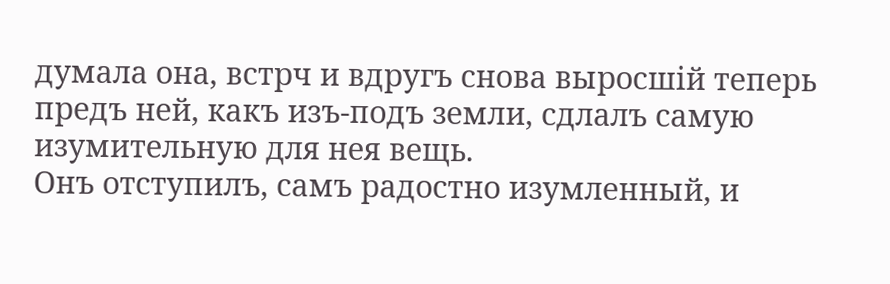думала она, встрч и вдругъ снова выросшій теперь предъ ней, какъ изъ-подъ земли, сдлалъ самую изумительную для нея вещь.
Онъ отступилъ, самъ радостно изумленный, и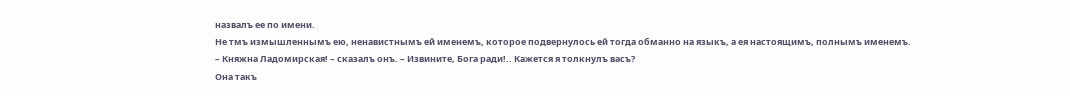назвалъ ее по имени.
Не тмъ измышленнымъ ею, ненавистнымъ ей именемъ, которое подвернулось ей тогда обманно на языкъ, а ея настоящимъ, полнымъ именемъ.
– Княжна Ладомирская! – сказалъ онъ. – Извините, Бога ради!.. Кажется я толкнулъ васъ?
Она такъ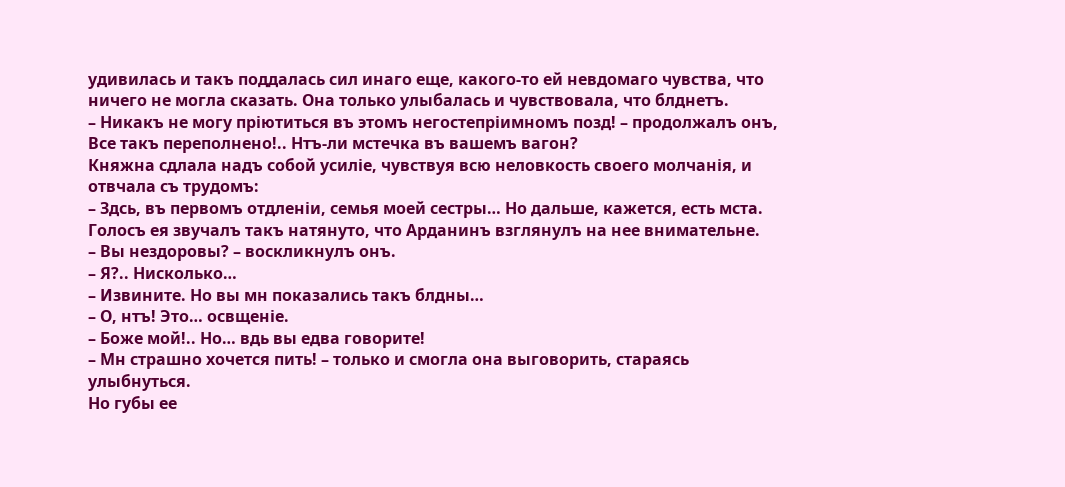удивилась и такъ поддалась сил инаго еще, какого-то ей невдомаго чувства, что ничего не могла сказать. Она только улыбалась и чувствовала, что блднетъ.
– Никакъ не могу пріютиться въ этомъ негостепріимномъ позд! – продолжалъ онъ, Все такъ переполнено!.. Нтъ-ли мстечка въ вашемъ вагон?
Княжна сдлала надъ собой усиліе, чувствуя всю неловкость своего молчанія, и отвчала съ трудомъ:
– Здсь, въ первомъ отдленіи, семья моей сестры… Но дальше, кажется, есть мста.
Голосъ ея звучалъ такъ натянуто, что Арданинъ взглянулъ на нее внимательне.
– Вы нездоровы? – воскликнулъ онъ.
– Я?.. Нисколько…
– Извините. Но вы мн показались такъ блдны…
– О, нтъ! Это… освщеніе.
– Боже мой!.. Но… вдь вы едва говорите!
– Мн страшно хочется пить! – только и смогла она выговорить, стараясь улыбнуться.
Но губы ее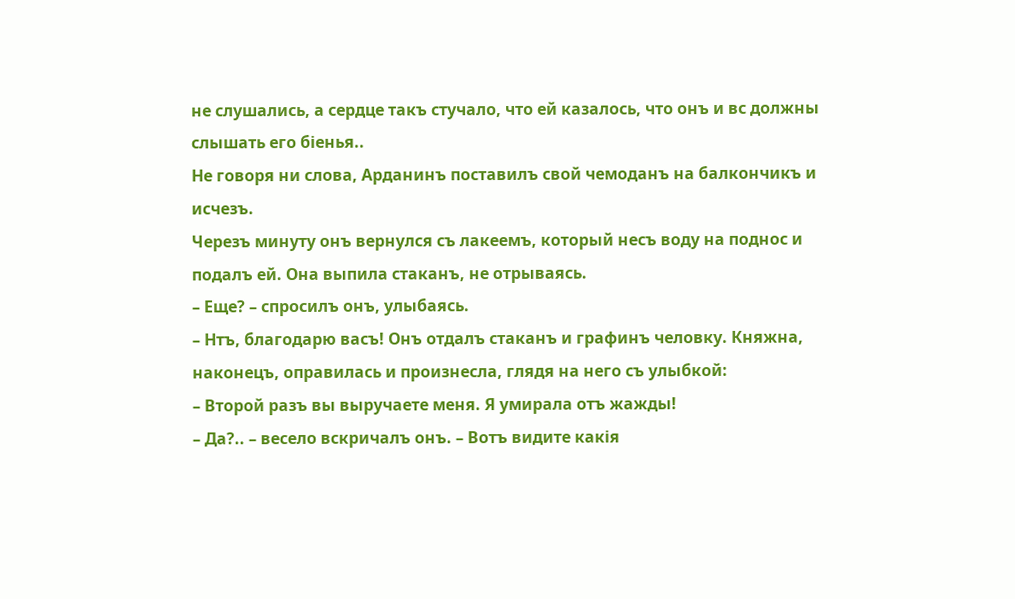не слушались, а сердце такъ стучало, что ей казалось, что онъ и вс должны слышать его біенья..
Не говоря ни слова, Арданинъ поставилъ свой чемоданъ на балкончикъ и исчезъ.
Черезъ минуту онъ вернулся съ лакеемъ, который несъ воду на поднос и подалъ ей. Она выпила стаканъ, не отрываясь.
– Еще? – спросилъ онъ, улыбаясь.
– Нтъ, благодарю васъ! Онъ отдалъ стаканъ и графинъ человку. Княжна, наконецъ, оправилась и произнесла, глядя на него съ улыбкой:
– Второй разъ вы выручаете меня. Я умирала отъ жажды!
– Да?.. – весело вскричалъ онъ. – Вотъ видите какія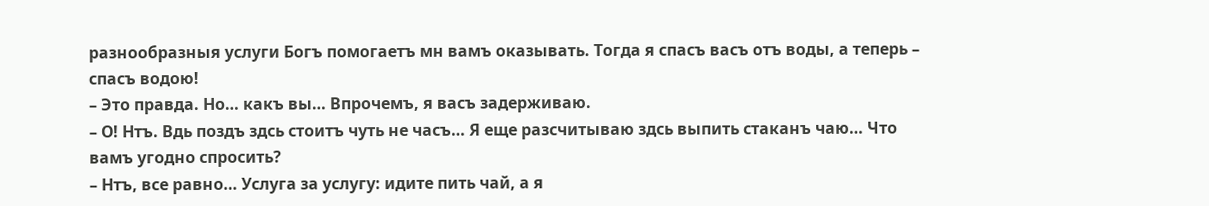разнообразныя услуги Богъ помогаетъ мн вамъ оказывать. Тогда я спасъ васъ отъ воды, а теперь – спасъ водою!
– Это правда. Но… какъ вы… Впрочемъ, я васъ задерживаю.
– О! Нтъ. Вдь поздъ здсь стоитъ чуть не часъ… Я еще разсчитываю здсь выпить стаканъ чаю… Что вамъ угодно спросить?
– Нтъ, все равно… Услуга за услугу: идите пить чай, а я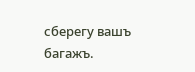сберегу вашъ багажъ.